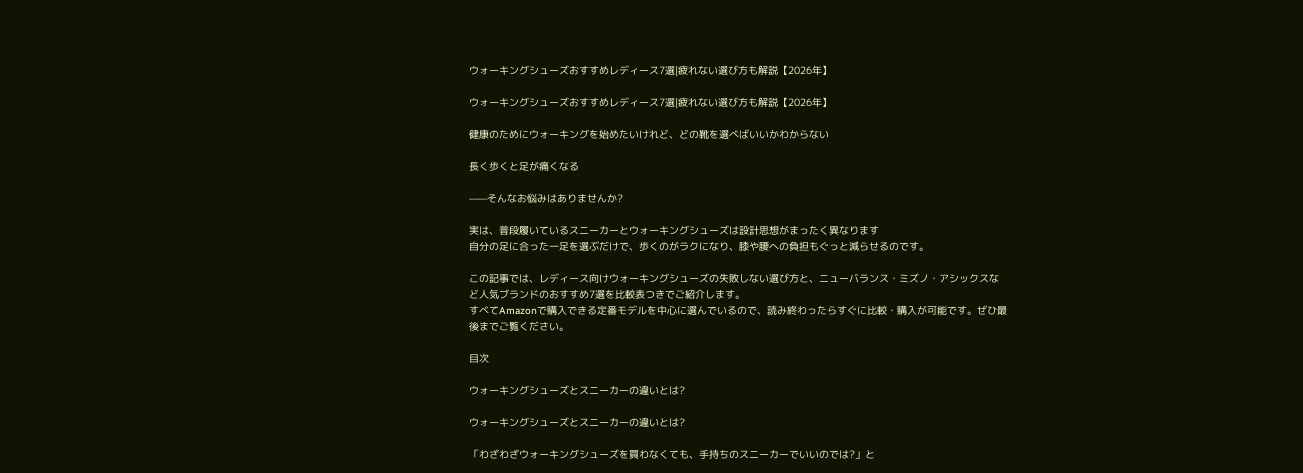ウォーキングシューズおすすめレディース7選|疲れない選び方も解説【2026年】

ウォーキングシューズおすすめレディース7選|疲れない選び方も解説【2026年】

健康のためにウォーキングを始めたいけれど、どの靴を選べばいいかわからない

長く歩くと足が痛くなる

——そんなお悩みはありませんか?

実は、普段履いているスニーカーとウォーキングシューズは設計思想がまったく異なります
自分の足に合った一足を選ぶだけで、歩くのがラクになり、膝や腰への負担もぐっと減らせるのです。

この記事では、レディース向けウォーキングシューズの失敗しない選び方と、ニューバランス・ミズノ・アシックスなど人気ブランドのおすすめ7選を比較表つきでご紹介します。
すべてAmazonで購入できる定番モデルを中心に選んでいるので、読み終わったらすぐに比較・購入が可能です。ぜひ最後までご覧ください。

目次

ウォーキングシューズとスニーカーの違いとは?

ウォーキングシューズとスニーカーの違いとは?

「わざわざウォーキングシューズを買わなくても、手持ちのスニーカーでいいのでは?」と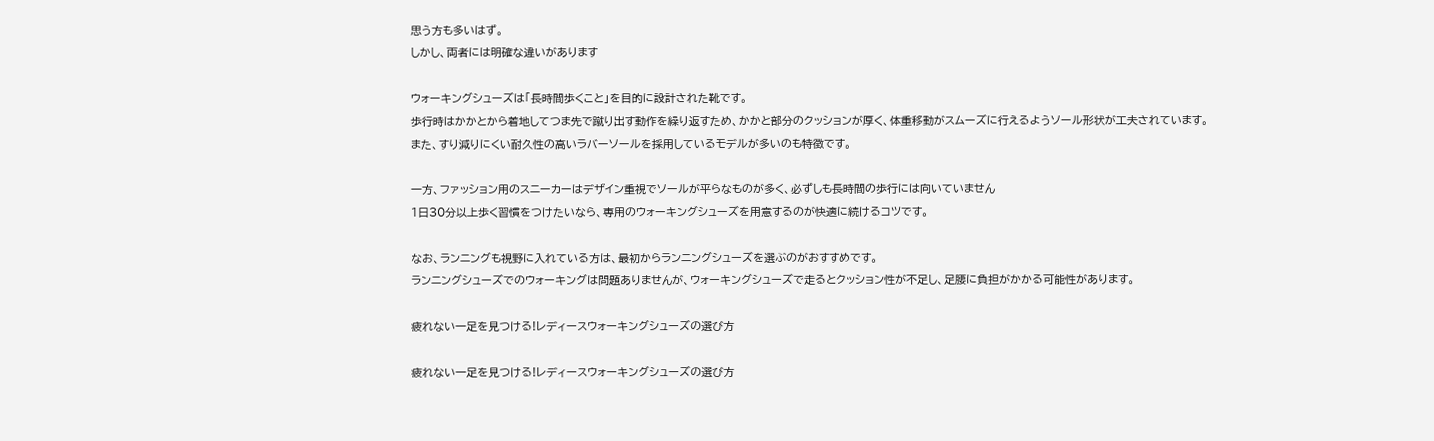思う方も多いはず。
しかし、両者には明確な違いがあります

ウォーキングシューズは「長時間歩くこと」を目的に設計された靴です。
歩行時はかかとから着地してつま先で蹴り出す動作を繰り返すため、かかと部分のクッションが厚く、体重移動がスムーズに行えるようソール形状が工夫されています。
また、すり減りにくい耐久性の高いラバーソールを採用しているモデルが多いのも特徴です。

一方、ファッション用のスニーカーはデザイン重視でソールが平らなものが多く、必ずしも長時間の歩行には向いていません
1日30分以上歩く習慣をつけたいなら、専用のウォーキングシューズを用意するのが快適に続けるコツです。

なお、ランニングも視野に入れている方は、最初からランニングシューズを選ぶのがおすすめです。
ランニングシューズでのウォーキングは問題ありませんが、ウォーキングシューズで走るとクッション性が不足し、足腰に負担がかかる可能性があります。

疲れない一足を見つける!レディースウォーキングシューズの選び方

疲れない一足を見つける!レディースウォーキングシューズの選び方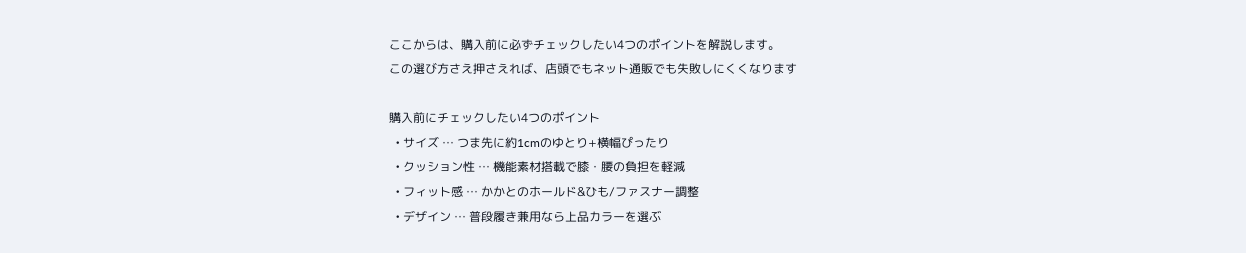ここからは、購入前に必ずチェックしたい4つのポイントを解説します。
この選び方さえ押さえれば、店頭でもネット通販でも失敗しにくくなります

購入前にチェックしたい4つのポイント
  • サイズ … つま先に約1cmのゆとり+横幅ぴったり
  • クッション性 … 機能素材搭載で膝・腰の負担を軽減
  • フィット感 … かかとのホールド&ひも/ファスナー調整
  • デザイン … 普段履き兼用なら上品カラーを選ぶ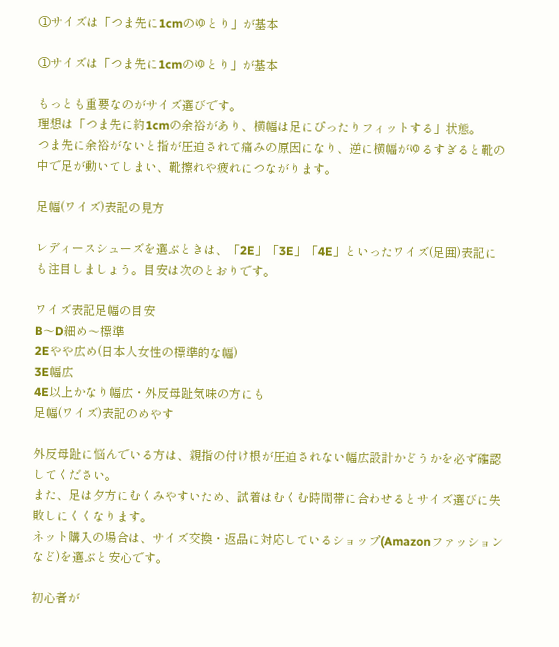①サイズは「つま先に1cmのゆとり」が基本

①サイズは「つま先に1cmのゆとり」が基本

もっとも重要なのがサイズ選びです。
理想は「つま先に約1cmの余裕があり、横幅は足にぴったりフィットする」状態。
つま先に余裕がないと指が圧迫されて痛みの原因になり、逆に横幅がゆるすぎると靴の中で足が動いてしまい、靴擦れや疲れにつながります。

足幅(ワイズ)表記の見方

レディースシューズを選ぶときは、「2E」「3E」「4E」といったワイズ(足囲)表記にも注目しましょう。目安は次のとおりです。

ワイズ表記足幅の目安
B〜D細め〜標準
2Eやや広め(日本人女性の標準的な幅)
3E幅広
4E以上かなり幅広・外反母趾気味の方にも
足幅(ワイズ)表記のめやす

外反母趾に悩んでいる方は、親指の付け根が圧迫されない幅広設計かどうかを必ず確認してください。
また、足は夕方にむくみやすいため、試着はむくむ時間帯に合わせるとサイズ選びに失敗しにくくなります。
ネット購入の場合は、サイズ交換・返品に対応しているショップ(Amazonファッションなど)を選ぶと安心です。

初心者が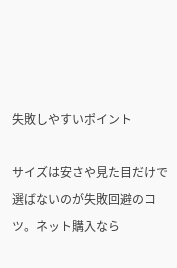失敗しやすいポイント

サイズは安さや見た目だけで選ばないのが失敗回避のコツ。ネット購入なら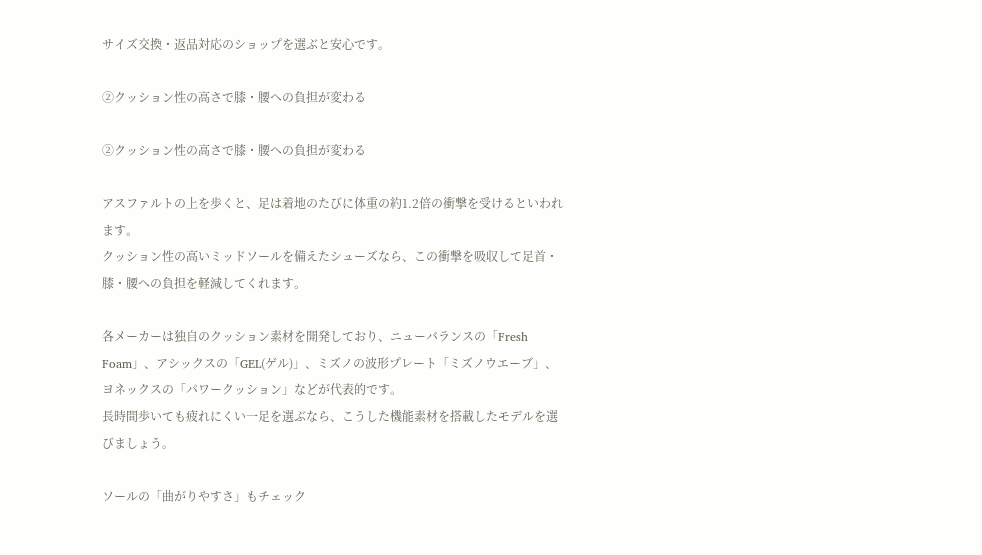サイズ交換・返品対応のショップを選ぶと安心です。

②クッション性の高さで膝・腰への負担が変わる

②クッション性の高さで膝・腰への負担が変わる

アスファルトの上を歩くと、足は着地のたびに体重の約1.2倍の衝撃を受けるといわれます。
クッション性の高いミッドソールを備えたシューズなら、この衝撃を吸収して足首・膝・腰への負担を軽減してくれます。

各メーカーは独自のクッション素材を開発しており、ニューバランスの「Fresh Foam」、アシックスの「GEL(ゲル)」、ミズノの波形プレート「ミズノウエーブ」、ヨネックスの「パワークッション」などが代表的です。
長時間歩いても疲れにくい一足を選ぶなら、こうした機能素材を搭載したモデルを選びましょう。

ソールの「曲がりやすさ」もチェック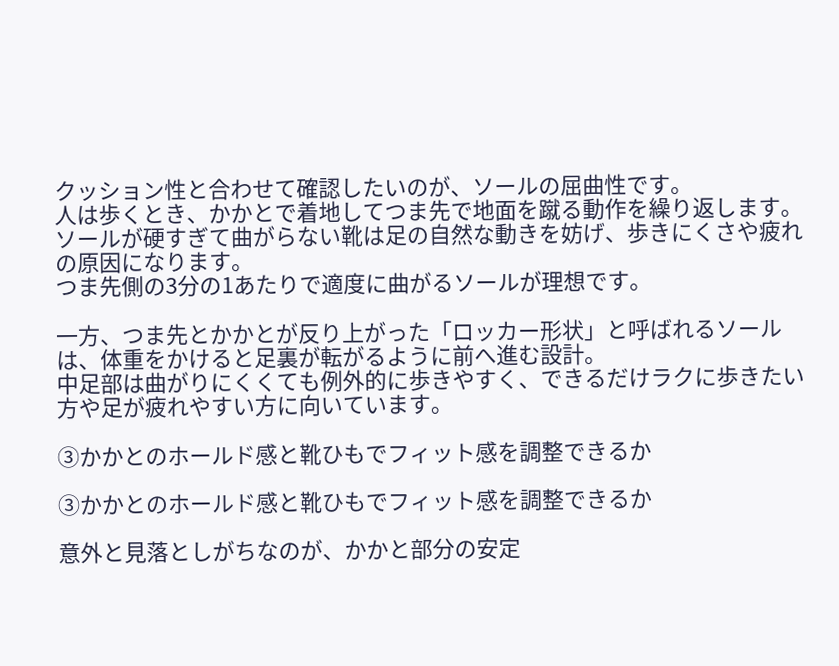クッション性と合わせて確認したいのが、ソールの屈曲性です。
人は歩くとき、かかとで着地してつま先で地面を蹴る動作を繰り返します。ソールが硬すぎて曲がらない靴は足の自然な動きを妨げ、歩きにくさや疲れの原因になります。
つま先側の3分の1あたりで適度に曲がるソールが理想です。

一方、つま先とかかとが反り上がった「ロッカー形状」と呼ばれるソールは、体重をかけると足裏が転がるように前へ進む設計。
中足部は曲がりにくくても例外的に歩きやすく、できるだけラクに歩きたい方や足が疲れやすい方に向いています。

③かかとのホールド感と靴ひもでフィット感を調整できるか

③かかとのホールド感と靴ひもでフィット感を調整できるか

意外と見落としがちなのが、かかと部分の安定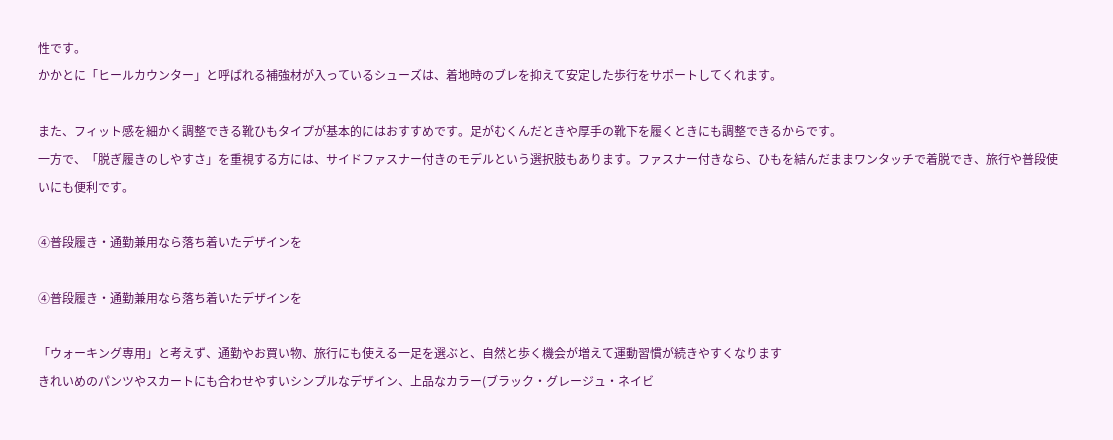性です。
かかとに「ヒールカウンター」と呼ばれる補強材が入っているシューズは、着地時のブレを抑えて安定した歩行をサポートしてくれます。

また、フィット感を細かく調整できる靴ひもタイプが基本的にはおすすめです。足がむくんだときや厚手の靴下を履くときにも調整できるからです。
一方で、「脱ぎ履きのしやすさ」を重視する方には、サイドファスナー付きのモデルという選択肢もあります。ファスナー付きなら、ひもを結んだままワンタッチで着脱でき、旅行や普段使いにも便利です。

④普段履き・通勤兼用なら落ち着いたデザインを

④普段履き・通勤兼用なら落ち着いたデザインを

「ウォーキング専用」と考えず、通勤やお買い物、旅行にも使える一足を選ぶと、自然と歩く機会が増えて運動習慣が続きやすくなります
きれいめのパンツやスカートにも合わせやすいシンプルなデザイン、上品なカラー(ブラック・グレージュ・ネイビ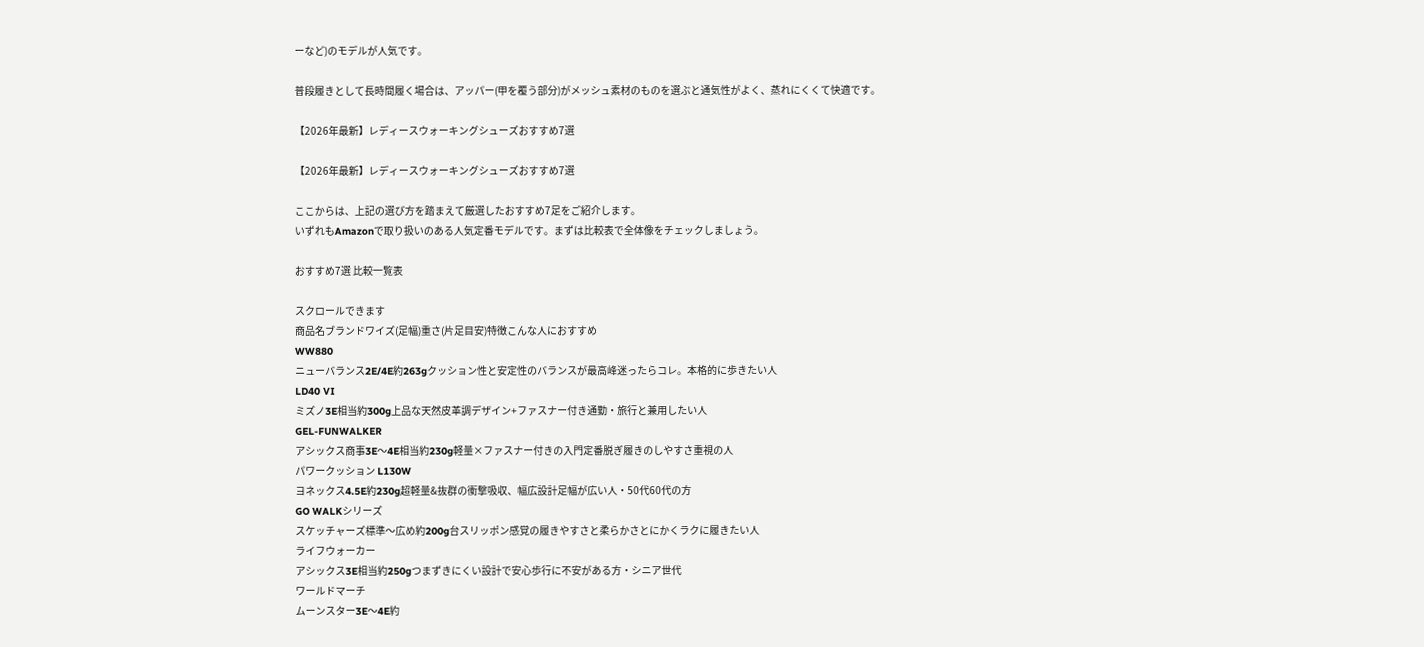ーなど)のモデルが人気です。

普段履きとして長時間履く場合は、アッパー(甲を覆う部分)がメッシュ素材のものを選ぶと通気性がよく、蒸れにくくて快適です。

【2026年最新】レディースウォーキングシューズおすすめ7選

【2026年最新】レディースウォーキングシューズおすすめ7選

ここからは、上記の選び方を踏まえて厳選したおすすめ7足をご紹介します。
いずれもAmazonで取り扱いのある人気定番モデルです。まずは比較表で全体像をチェックしましょう。

おすすめ7選 比較一覧表

スクロールできます
商品名ブランドワイズ(足幅)重さ(片足目安)特徴こんな人におすすめ
WW880
ニューバランス2E/4E約263gクッション性と安定性のバランスが最高峰迷ったらコレ。本格的に歩きたい人
LD40 VI
ミズノ3E相当約300g上品な天然皮革調デザイン+ファスナー付き通勤・旅行と兼用したい人
GEL-FUNWALKER
アシックス商事3E〜4E相当約230g軽量×ファスナー付きの入門定番脱ぎ履きのしやすさ重視の人
パワークッション L130W
ヨネックス4.5E約230g超軽量&抜群の衝撃吸収、幅広設計足幅が広い人・50代60代の方
GO WALKシリーズ
スケッチャーズ標準〜広め約200g台スリッポン感覚の履きやすさと柔らかさとにかくラクに履きたい人
ライフウォーカー
アシックス3E相当約250gつまずきにくい設計で安心歩行に不安がある方・シニア世代
ワールドマーチ
ムーンスター3E〜4E約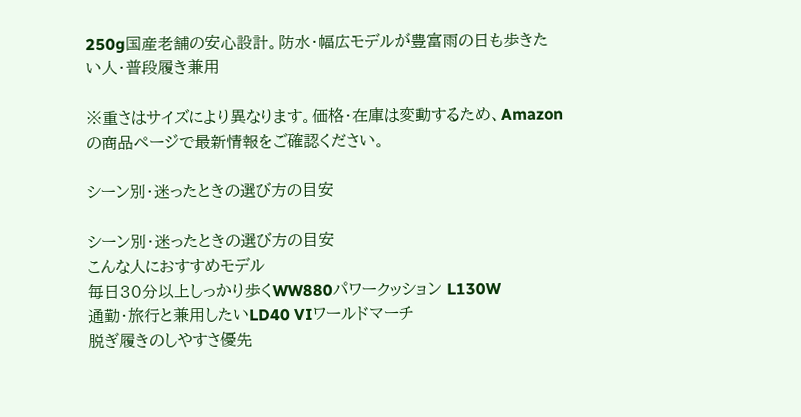250g国産老舗の安心設計。防水・幅広モデルが豊富雨の日も歩きたい人・普段履き兼用

※重さはサイズにより異なります。価格・在庫は変動するため、Amazonの商品ページで最新情報をご確認ください。

シーン別・迷ったときの選び方の目安

シーン別・迷ったときの選び方の目安
こんな人におすすめモデル
毎日30分以上しっかり歩くWW880パワークッション L130W
通勤・旅行と兼用したいLD40 VIワールドマーチ
脱ぎ履きのしやすさ優先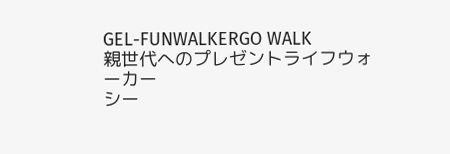GEL-FUNWALKERGO WALK
親世代へのプレゼントライフウォーカー
シー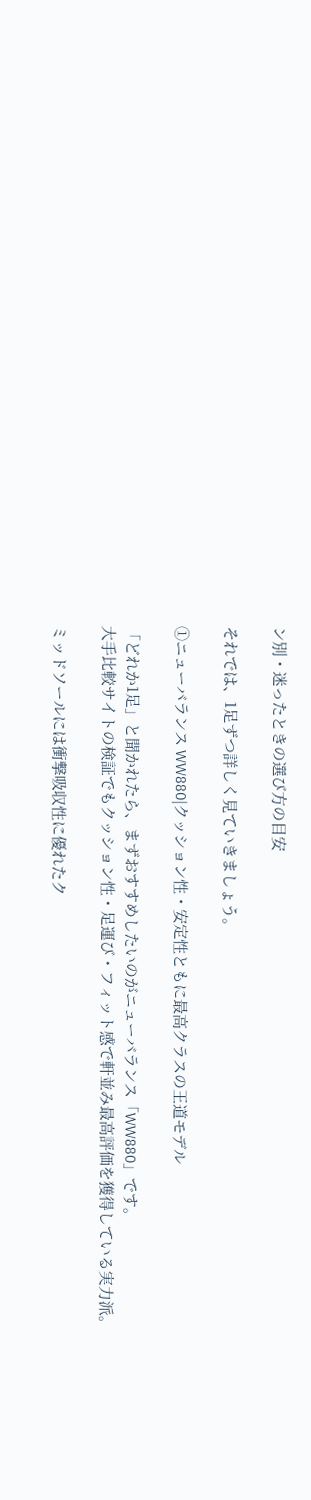ン別・迷ったときの選び方の目安

それでは、1足ずつ詳しく見ていきましょう。

①ニューバランス WW880|クッション性・安定性ともに最高クラスの王道モデル

「どれか1足」と聞かれたら、まずおすすめしたいのがニューバランス「WW880」です。
大手比較サイトの検証でもクッション性・足運び・フィット感で軒並み最高評価を獲得している実力派。

ミッドソールには衝撃吸収性に優れたク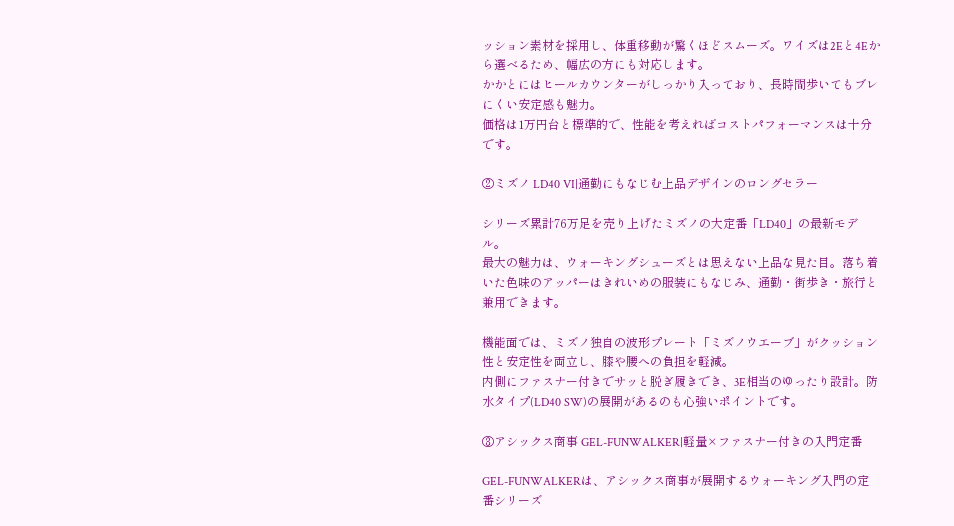ッション素材を採用し、体重移動が驚くほどスムーズ。ワイズは2Eと4Eから選べるため、幅広の方にも対応します。
かかとにはヒールカウンターがしっかり入っており、長時間歩いてもブレにくい安定感も魅力。
価格は1万円台と標準的で、性能を考えればコストパフォーマンスは十分です。

②ミズノ LD40 VI|通勤にもなじむ上品デザインのロングセラー

シリーズ累計76万足を売り上げたミズノの大定番「LD40」の最新モデル。
最大の魅力は、ウォーキングシューズとは思えない上品な見た目。落ち着いた色味のアッパーはきれいめの服装にもなじみ、通勤・街歩き・旅行と兼用できます。

機能面では、ミズノ独自の波形プレート「ミズノウエーブ」がクッション性と安定性を両立し、膝や腰への負担を軽減。
内側にファスナー付きでサッと脱ぎ履きでき、3E相当のゆったり設計。防水タイプ(LD40 SW)の展開があるのも心強いポイントです。

③アシックス商事 GEL-FUNWALKER|軽量×ファスナー付きの入門定番

GEL-FUNWALKERは、アシックス商事が展開するウォーキング入門の定番シリーズ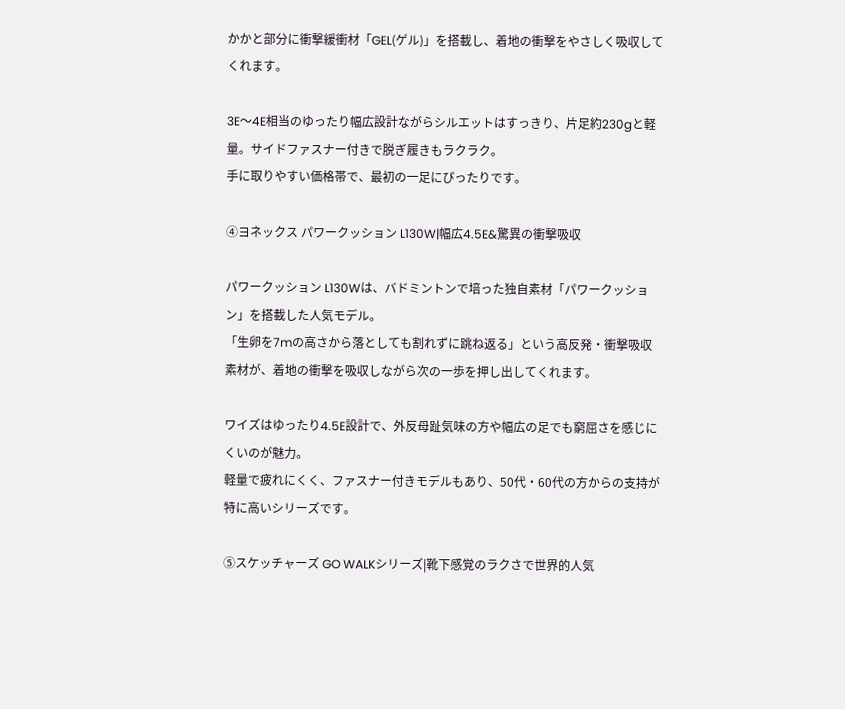かかと部分に衝撃緩衝材「GEL(ゲル)」を搭載し、着地の衝撃をやさしく吸収してくれます。

3E〜4E相当のゆったり幅広設計ながらシルエットはすっきり、片足約230gと軽量。サイドファスナー付きで脱ぎ履きもラクラク。
手に取りやすい価格帯で、最初の一足にぴったりです。

④ヨネックス パワークッション L130W|幅広4.5E&驚異の衝撃吸収

パワークッション L130Wは、バドミントンで培った独自素材「パワークッション」を搭載した人気モデル。
「生卵を7mの高さから落としても割れずに跳ね返る」という高反発・衝撃吸収素材が、着地の衝撃を吸収しながら次の一歩を押し出してくれます。

ワイズはゆったり4.5E設計で、外反母趾気味の方や幅広の足でも窮屈さを感じにくいのが魅力。
軽量で疲れにくく、ファスナー付きモデルもあり、50代・60代の方からの支持が特に高いシリーズです。

⑤スケッチャーズ GO WALKシリーズ|靴下感覚のラクさで世界的人気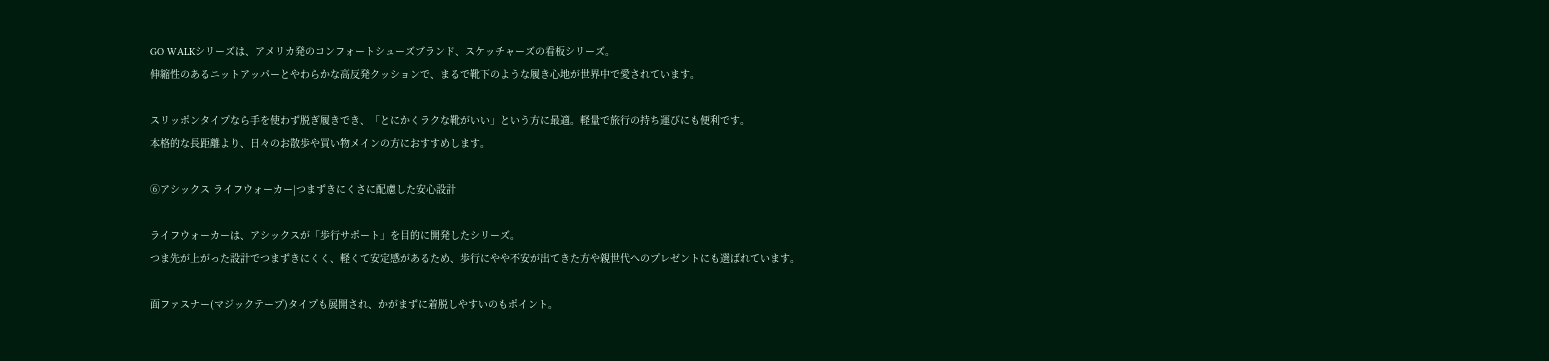GO WALKシリーズは、アメリカ発のコンフォートシューズブランド、スケッチャーズの看板シリーズ。
伸縮性のあるニットアッパーとやわらかな高反発クッションで、まるで靴下のような履き心地が世界中で愛されています。

スリッポンタイプなら手を使わず脱ぎ履きでき、「とにかくラクな靴がいい」という方に最適。軽量で旅行の持ち運びにも便利です。
本格的な長距離より、日々のお散歩や買い物メインの方におすすめします。

⑥アシックス ライフウォーカー|つまずきにくさに配慮した安心設計

ライフウォーカーは、アシックスが「歩行サポート」を目的に開発したシリーズ。
つま先が上がった設計でつまずきにくく、軽くて安定感があるため、歩行にやや不安が出てきた方や親世代へのプレゼントにも選ばれています。

面ファスナー(マジックテープ)タイプも展開され、かがまずに着脱しやすいのもポイント。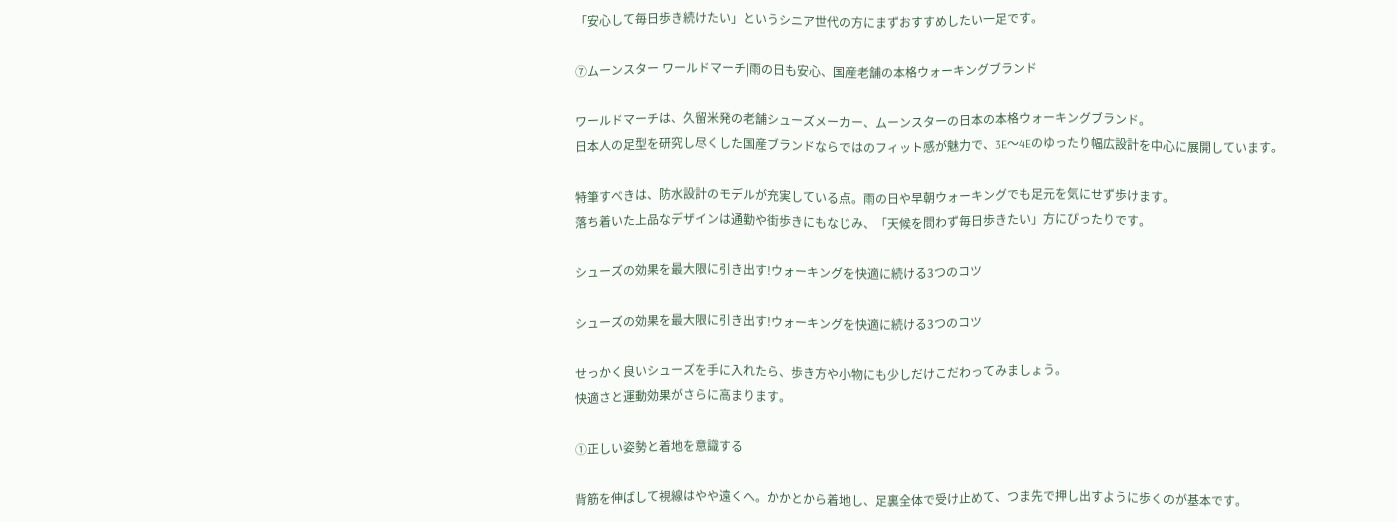「安心して毎日歩き続けたい」というシニア世代の方にまずおすすめしたい一足です。

⑦ムーンスター ワールドマーチ|雨の日も安心、国産老舗の本格ウォーキングブランド

ワールドマーチは、久留米発の老舗シューズメーカー、ムーンスターの日本の本格ウォーキングブランド。
日本人の足型を研究し尽くした国産ブランドならではのフィット感が魅力で、3E〜4Eのゆったり幅広設計を中心に展開しています。

特筆すべきは、防水設計のモデルが充実している点。雨の日や早朝ウォーキングでも足元を気にせず歩けます。
落ち着いた上品なデザインは通勤や街歩きにもなじみ、「天候を問わず毎日歩きたい」方にぴったりです。

シューズの効果を最大限に引き出す!ウォーキングを快適に続ける3つのコツ

シューズの効果を最大限に引き出す!ウォーキングを快適に続ける3つのコツ

せっかく良いシューズを手に入れたら、歩き方や小物にも少しだけこだわってみましょう。
快適さと運動効果がさらに高まります。

①正しい姿勢と着地を意識する

背筋を伸ばして視線はやや遠くへ。かかとから着地し、足裏全体で受け止めて、つま先で押し出すように歩くのが基本です。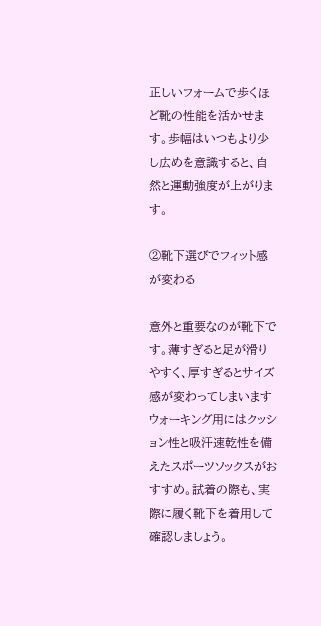正しいフォームで歩くほど靴の性能を活かせます。歩幅はいつもより少し広めを意識すると、自然と運動強度が上がります。

②靴下選びでフィット感が変わる

意外と重要なのが靴下です。薄すぎると足が滑りやすく、厚すぎるとサイズ感が変わってしまいます
ウォーキング用にはクッション性と吸汗速乾性を備えたスポーツソックスがおすすめ。試着の際も、実際に履く靴下を着用して確認しましょう。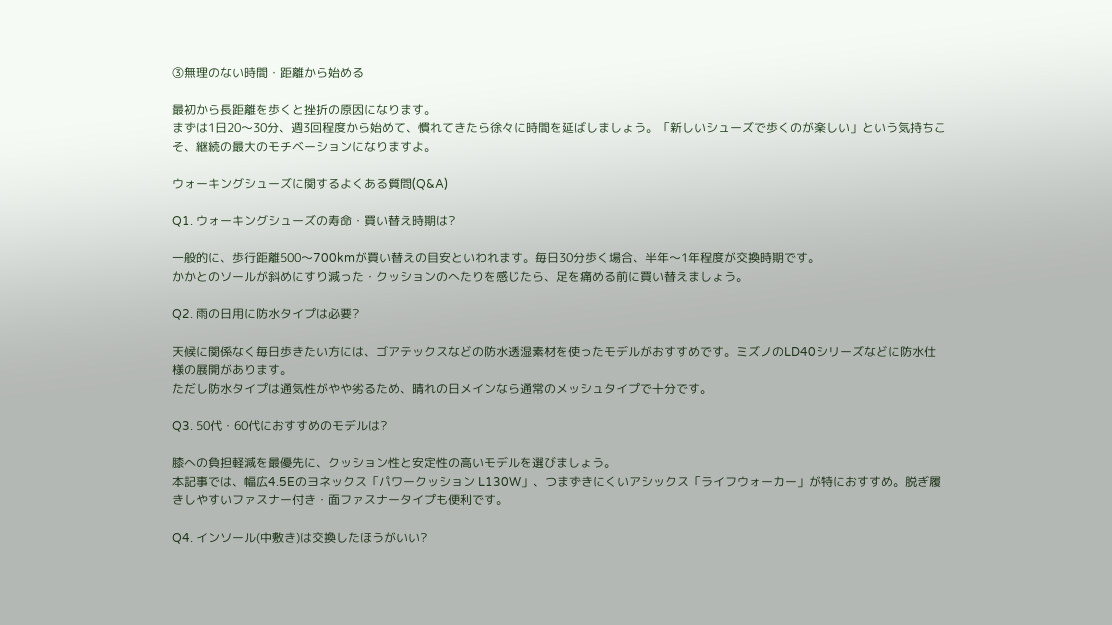③無理のない時間・距離から始める

最初から長距離を歩くと挫折の原因になります。
まずは1日20〜30分、週3回程度から始めて、慣れてきたら徐々に時間を延ばしましょう。「新しいシューズで歩くのが楽しい」という気持ちこそ、継続の最大のモチベーションになりますよ。

ウォーキングシューズに関するよくある質問(Q&A)

Q1. ウォーキングシューズの寿命・買い替え時期は?

一般的に、歩行距離500〜700kmが買い替えの目安といわれます。毎日30分歩く場合、半年〜1年程度が交換時期です。
かかとのソールが斜めにすり減った・クッションのへたりを感じたら、足を痛める前に買い替えましょう。

Q2. 雨の日用に防水タイプは必要?

天候に関係なく毎日歩きたい方には、ゴアテックスなどの防水透湿素材を使ったモデルがおすすめです。ミズノのLD40シリーズなどに防水仕様の展開があります。
ただし防水タイプは通気性がやや劣るため、晴れの日メインなら通常のメッシュタイプで十分です。

Q3. 50代・60代におすすめのモデルは?

膝への負担軽減を最優先に、クッション性と安定性の高いモデルを選びましょう。
本記事では、幅広4.5Eのヨネックス「パワークッション L130W」、つまずきにくいアシックス「ライフウォーカー」が特におすすめ。脱ぎ履きしやすいファスナー付き・面ファスナータイプも便利です。

Q4. インソール(中敷き)は交換したほうがいい?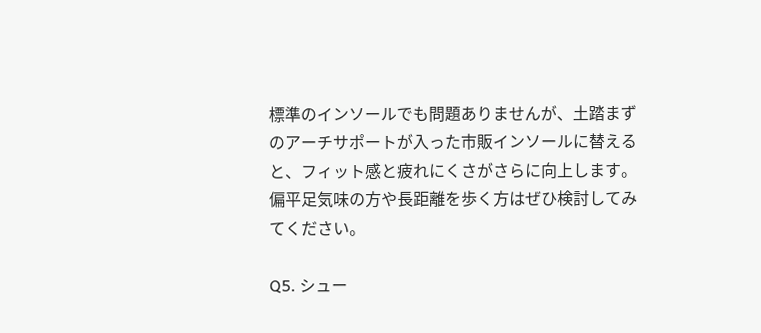標準のインソールでも問題ありませんが、土踏まずのアーチサポートが入った市販インソールに替えると、フィット感と疲れにくさがさらに向上します。
偏平足気味の方や長距離を歩く方はぜひ検討してみてください。

Q5. シュー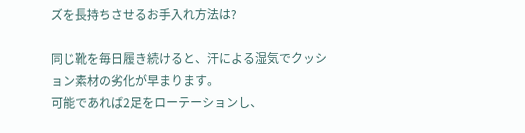ズを長持ちさせるお手入れ方法は?

同じ靴を毎日履き続けると、汗による湿気でクッション素材の劣化が早まります。
可能であれば2足をローテーションし、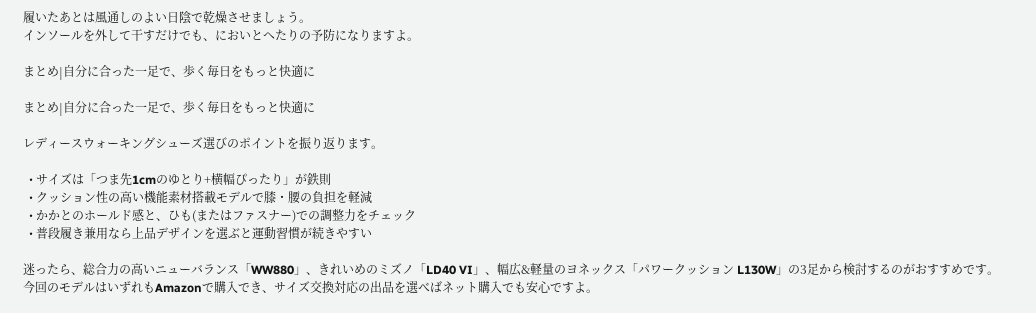履いたあとは風通しのよい日陰で乾燥させましょう。
インソールを外して干すだけでも、においとへたりの予防になりますよ。

まとめ|自分に合った一足で、歩く毎日をもっと快適に

まとめ|自分に合った一足で、歩く毎日をもっと快適に

レディースウォーキングシューズ選びのポイントを振り返ります。

  • サイズは「つま先1cmのゆとり+横幅ぴったり」が鉄則
  • クッション性の高い機能素材搭載モデルで膝・腰の負担を軽減
  • かかとのホールド感と、ひも(またはファスナー)での調整力をチェック
  • 普段履き兼用なら上品デザインを選ぶと運動習慣が続きやすい

迷ったら、総合力の高いニューバランス「WW880」、きれいめのミズノ「LD40 VI」、幅広&軽量のヨネックス「パワークッション L130W」の3足から検討するのがおすすめです。
今回のモデルはいずれもAmazonで購入でき、サイズ交換対応の出品を選べばネット購入でも安心ですよ。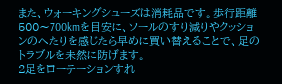また、ウォーキングシューズは消耗品です。歩行距離500〜700kmを目安に、ソールのすり減りやクッションのへたりを感じたら早めに買い替えることで、足のトラブルを未然に防げます。
2足をローテーションすれ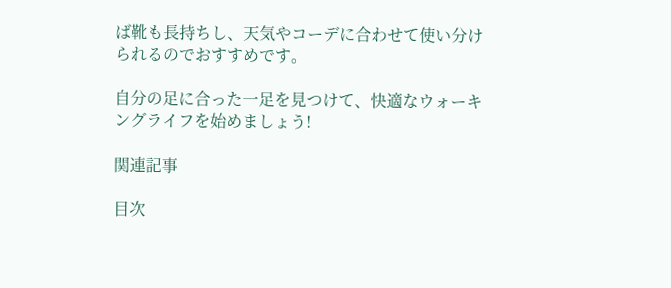ば靴も長持ちし、天気やコーデに合わせて使い分けられるのでおすすめです。

自分の足に合った一足を見つけて、快適なウォーキングライフを始めましょう!

関連記事

目次